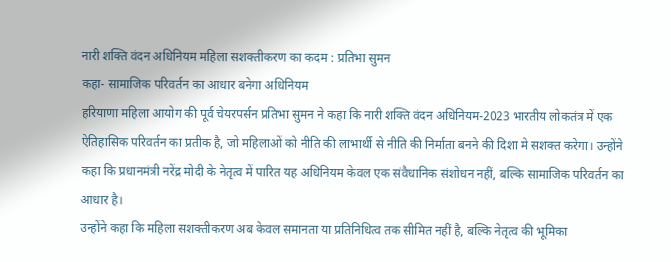नारी शक्ति वंदन अधिनियम महिला सशक्तीकरण का कदम : प्रतिभा सुमन
कहा- सामाजिक परिवर्तन का आधार बनेगा अधिनियम
हरियाणा महिला आयोग की पूर्व चेयरपर्सन प्रतिभा सुमन ने कहा कि नारी शक्ति वंदन अधिनियम-2023 भारतीय लोकतंत्र में एक ऐतिहासिक परिवर्तन का प्रतीक है, जो महिलाओं को नीति की लाभार्थी से नीति की निर्माता बनने की दिशा मे सशक्त करेगा। उन्होंने कहा कि प्रधानमंत्री नरेंद्र मोदी के नेतृत्व में पारित यह अधिनियम केवल एक संवैधानिक संशोधन नहीं, बल्कि सामाजिक परिवर्तन का आधार है।
उन्होंने कहा कि महिला सशक्तीकरण अब केवल समानता या प्रतिनिधित्व तक सीमित नहीं है, बल्कि नेतृत्व की भूमिका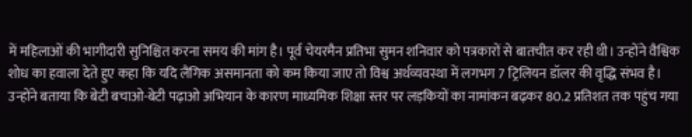में महिलाओं की भागीदारी सुनिश्चित करना समय की मांग है। पूर्व चेयरमैन प्रतिभा सुमन शनिवार को पत्रकारों से बातचीत कर रही थी। उन्होंने वैश्विक शोध का हवाला देते हुए कहा कि यदि लैंगिक असमानता को कम किया जाए तो विश्व अर्थव्यवस्था में लगभग 7 ट्रिलियन डॉलर की वृद्धि संभव है।
उन्होंने बताया कि बेटी बचाओ-बेटी पढ़ाओ अभियान के कारण माध्यमिक शिक्षा स्तर पर लड़कियों का नामांकन बढ़कर 80.2 प्रतिशत तक पहुंच गया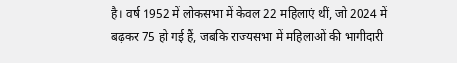है। वर्ष 1952 में लोकसभा में केवल 22 महिलाएं थीं, जो 2024 में बढ़कर 75 हो गई हैं, जबकि राज्यसभा में महिलाओं की भागीदारी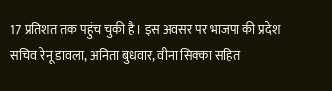17 प्रतिशत तक पहुंच चुकी है। इस अवसर पर भाजपा की प्रदेश सचिव रेनू डावला, अनिता बुधवार, वीना सिक्का सहित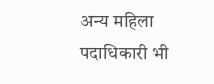अन्य महिला पदाधिकारी भी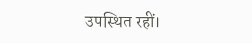उपस्थित रहीं।